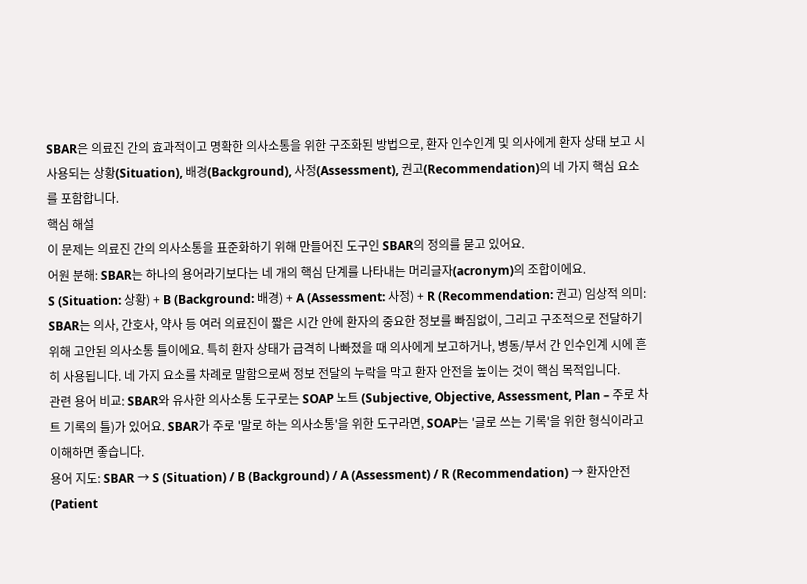SBAR은 의료진 간의 효과적이고 명확한 의사소통을 위한 구조화된 방법으로, 환자 인수인계 및 의사에게 환자 상태 보고 시 사용되는 상황(Situation), 배경(Background), 사정(Assessment), 권고(Recommendation)의 네 가지 핵심 요소를 포함합니다.
핵심 해설
이 문제는 의료진 간의 의사소통을 표준화하기 위해 만들어진 도구인 SBAR의 정의를 묻고 있어요.
어원 분해: SBAR는 하나의 용어라기보다는 네 개의 핵심 단계를 나타내는 머리글자(acronym)의 조합이에요.
S (Situation: 상황) + B (Background: 배경) + A (Assessment: 사정) + R (Recommendation: 권고) 임상적 의미: SBAR는 의사, 간호사, 약사 등 여러 의료진이 짧은 시간 안에 환자의 중요한 정보를 빠짐없이, 그리고 구조적으로 전달하기 위해 고안된 의사소통 틀이에요. 특히 환자 상태가 급격히 나빠졌을 때 의사에게 보고하거나, 병동/부서 간 인수인계 시에 흔히 사용됩니다. 네 가지 요소를 차례로 말함으로써 정보 전달의 누락을 막고 환자 안전을 높이는 것이 핵심 목적입니다.
관련 용어 비교: SBAR와 유사한 의사소통 도구로는 SOAP 노트 (Subjective, Objective, Assessment, Plan – 주로 차트 기록의 틀)가 있어요. SBAR가 주로 '말로 하는 의사소통'을 위한 도구라면, SOAP는 '글로 쓰는 기록'을 위한 형식이라고 이해하면 좋습니다.
용어 지도: SBAR → S (Situation) / B (Background) / A (Assessment) / R (Recommendation) → 환자안전(Patient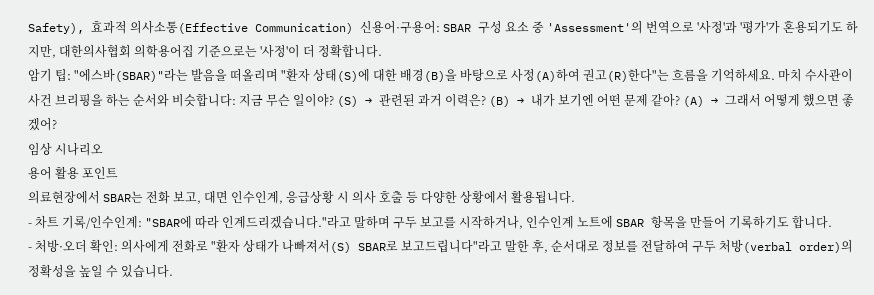Safety), 효과적 의사소통(Effective Communication) 신용어·구용어: SBAR 구성 요소 중 'Assessment'의 번역으로 '사정'과 '평가'가 혼용되기도 하지만, 대한의사협회 의학용어집 기준으로는 '사정'이 더 정확합니다.
암기 팁: "에스바(SBAR)"라는 발음을 떠올리며 "환자 상태(S)에 대한 배경(B)을 바탕으로 사정(A)하여 권고(R)한다"는 흐름을 기억하세요. 마치 수사관이 사건 브리핑을 하는 순서와 비슷합니다: 지금 무슨 일이야? (S) → 관련된 과거 이력은? (B) → 내가 보기엔 어떤 문제 같아? (A) → 그래서 어떻게 했으면 좋겠어?
임상 시나리오
용어 활용 포인트
의료현장에서 SBAR는 전화 보고, 대면 인수인계, 응급상황 시 의사 호출 등 다양한 상황에서 활용됩니다.
- 차트 기록/인수인계: "SBAR에 따라 인계드리겠습니다."라고 말하며 구두 보고를 시작하거나, 인수인계 노트에 SBAR 항목을 만들어 기록하기도 합니다.
- 처방·오더 확인: 의사에게 전화로 "환자 상태가 나빠져서(S) SBAR로 보고드립니다"라고 말한 후, 순서대로 정보를 전달하여 구두 처방(verbal order)의 정확성을 높일 수 있습니다.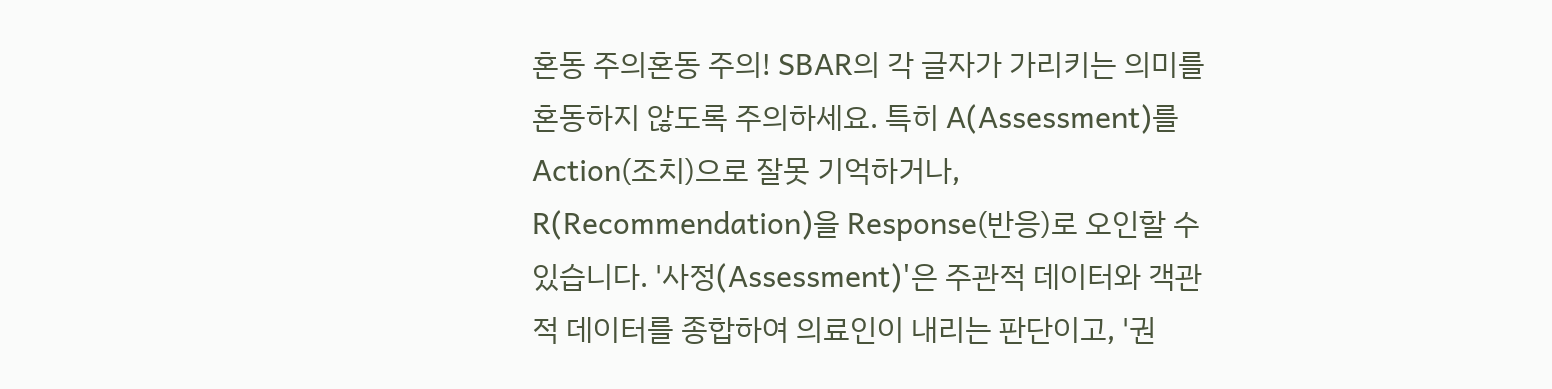혼동 주의혼동 주의! SBAR의 각 글자가 가리키는 의미를 혼동하지 않도록 주의하세요. 특히 A(Assessment)를 Action(조치)으로 잘못 기억하거나, R(Recommendation)을 Response(반응)로 오인할 수 있습니다. '사정(Assessment)'은 주관적 데이터와 객관적 데이터를 종합하여 의료인이 내리는 판단이고, '권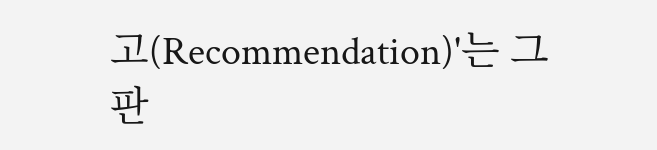고(Recommendation)'는 그 판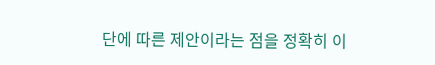단에 따른 제안이라는 점을 정확히 이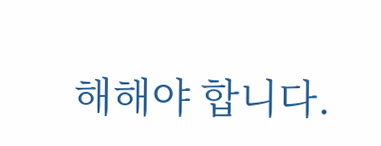해해야 합니다.